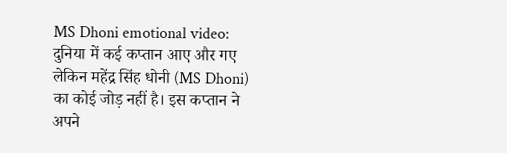MS Dhoni emotional video: दुनिया में कई कप्तान आए और गए लेकिन महेंद्र सिंह धोनी (MS Dhoni) का कोई जोड़ नहीं है। इस कप्तान ने अपने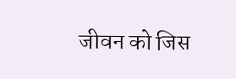जीवन को जिस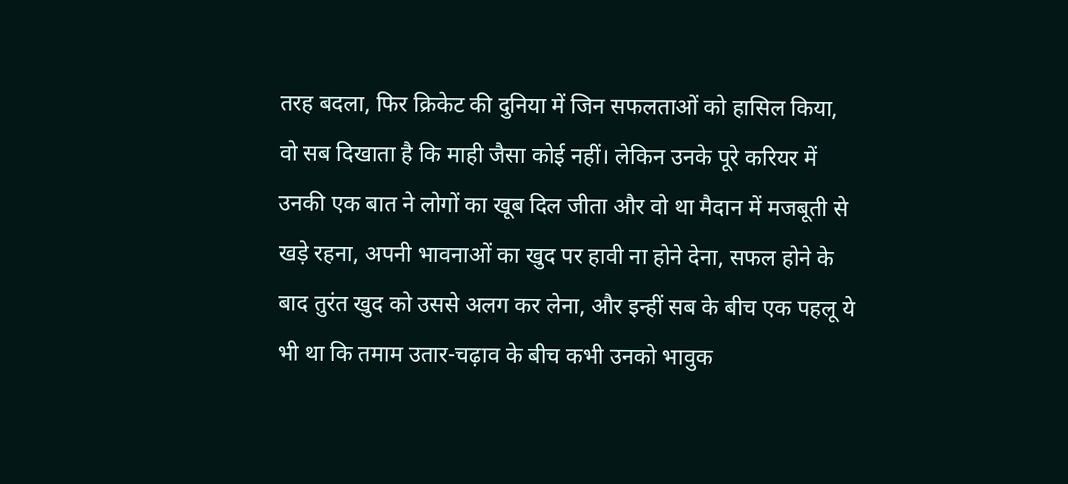तरह बदला, फिर क्रिकेट की दुनिया में जिन सफलताओं को हासिल किया, वो सब दिखाता है कि माही जैसा कोई नहीं। लेकिन उनके पूरे करियर में उनकी एक बात ने लोगों का खूब दिल जीता और वो था मैदान में मजबूती से खड़े रहना, अपनी भावनाओं का खुद पर हावी ना होने देना, सफल होने के बाद तुरंत खुद को उससे अलग कर लेना, और इन्हीं सब के बीच एक पहलू ये भी था कि तमाम उतार-चढ़ाव के बीच कभी उनको भावुक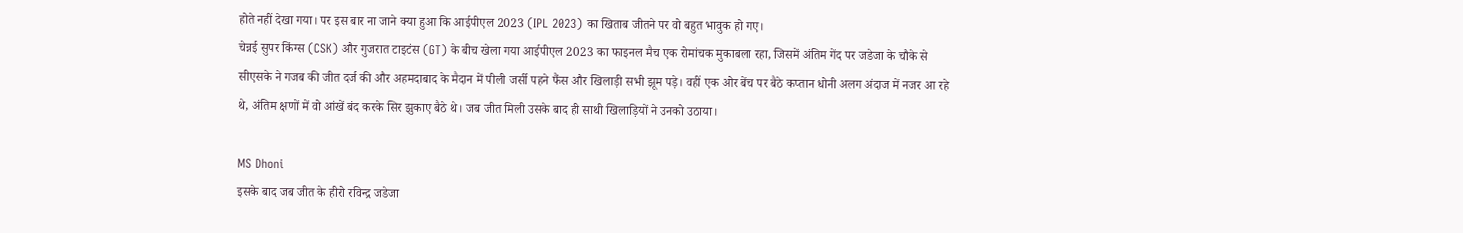होते नहीं देखा गया। पर इस बार ना जाने क्या हुआ कि आईपीएल 2023 (IPL 2023) का खिताब जीतने पर वो बहुत भावुक हो गए।
चेन्नई सुपर किंग्स (CSK) और गुजरात टाइटंस (GT) के बीच खेला गया आईपीएल 2023 का फाइनल मैच एक रोमांचक मुकाबला रहा, जिसमें अंतिम गेंद पर जडेजा के चौके से सीएसके ने गजब की जीत दर्ज की और अहमदाबाद के मैदान में पीली जर्सी पहने फैंस और खिलाड़ी सभी झूम पड़े। वहीं एक ओर बेंच पर बैठे कप्तान धोनी अलग अंदाज में नजर आ रहे थे, अंतिम क्षणों में वो आंखें बंद करके सिर झुकाए बैठे थे। जब जीत मिली उसके बाद ही साथी खिलाड़ियों ने उनको उठाया।

MS Dhoni
इसके बाद जब जीत के हीरो रविन्द्र जडेजा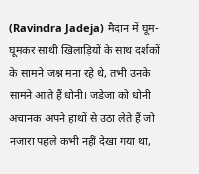(Ravindra Jadeja) मैदान में घूम-घूमकर साथी खिलाड़ियों के साथ दर्शकों के सामने जश्न मना रहे थे, तभी उनके सामने आते हैं धोनी। जडेजा को धोनी अचानक अपने हाथों से उठा लेते हैं जो नजारा पहले कभी नहीं देखा गया था,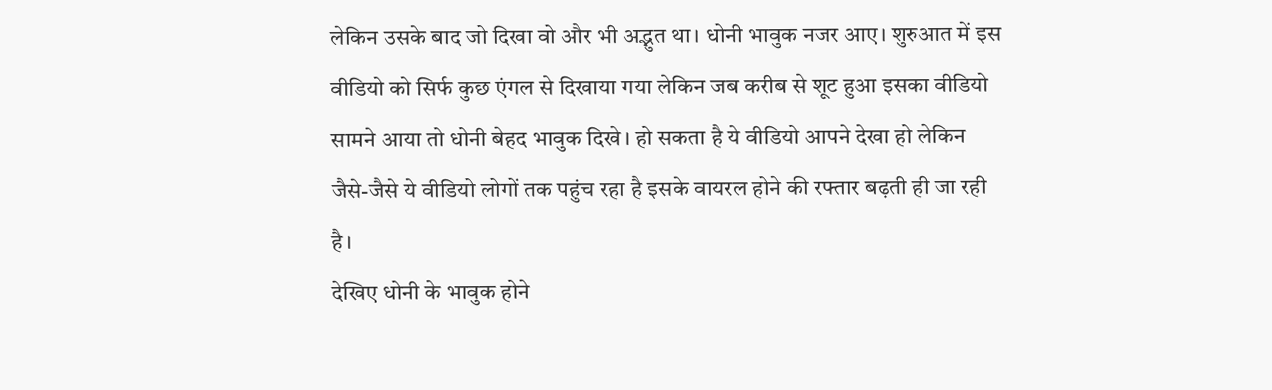लेकिन उसके बाद जो दिखा वो और भी अद्भुत था। धोनी भावुक नजर आए। शुरुआत में इस वीडियो को सिर्फ कुछ एंगल से दिखाया गया लेकिन जब करीब से शूट हुआ इसका वीडियो सामने आया तो धोनी बेहद भावुक दिखे। हो सकता है ये वीडियो आपने देखा हो लेकिन जैसे-जैसे ये वीडियो लोगों तक पहुंच रहा है इसके वायरल होने की रफ्तार बढ़ती ही जा रही है।
देखिए धोनी के भावुक होने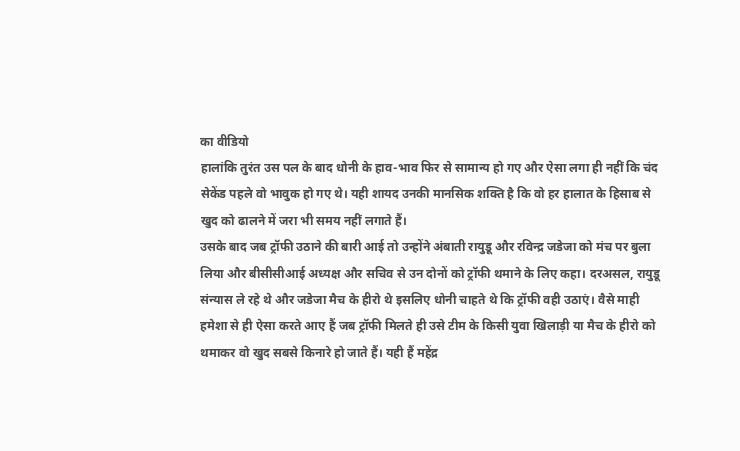का वीडियो
हालांकि तुरंत उस पल के बाद धोनी के हाव-भाव फिर से सामान्य हो गए और ऐसा लगा ही नहीं कि चंद सेकेंड पहले वो भावुक हो गए थे। यही शायद उनकी मानसिक शक्ति है कि वो हर हालात के हिसाब से खुद को ढालने में जरा भी समय नहीं लगाते हैं।
उसके बाद जब ट्रॉफी उठाने की बारी आई तो उन्होंने अंबाती रायुडू और रविन्द्र जडेजा को मंच पर बुला लिया और बीसीसीआई अध्यक्ष और सचिव से उन दोनों को ट्रॉफी थमाने के लिए कहा। दरअसल, रायुडू संन्यास ले रहे थे और जडेजा मैच के हीरो थे इसलिए धोनी चाहते थे कि ट्रॉफी वही उठाएं। वैसे माही हमेशा से ही ऐसा करते आए हैं जब ट्रॉफी मिलते ही उसे टीम के किसी युवा खिलाड़ी या मैच के हीरो को थमाकर वो खुद सबसे किनारे हो जाते हैं। यही हैं महेंद्र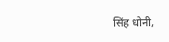सिंह धोनी,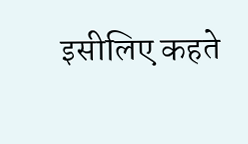इसीलिए कहते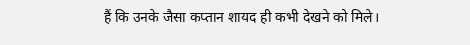हैं कि उनके जैसा कप्तान शायद ही कभी देखने को मिले।